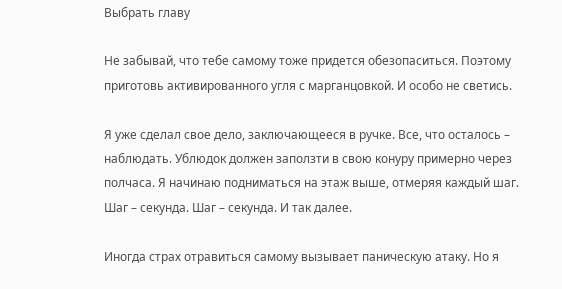Выбрать главу

Не забывай, что тебе самому тоже придется обезопаситься. Поэтому приготовь активированного угля с марганцовкой. И особо не светись.

Я уже сделал свое дело, заключающееся в ручке. Все, что осталось – наблюдать. Ублюдок должен заползти в свою конуру примерно через полчаса. Я начинаю подниматься на этаж выше, отмеряя каждый шаг. Шаг – секунда. Шаг – секунда. И так далее.

Иногда страх отравиться самому вызывает паническую атаку. Но я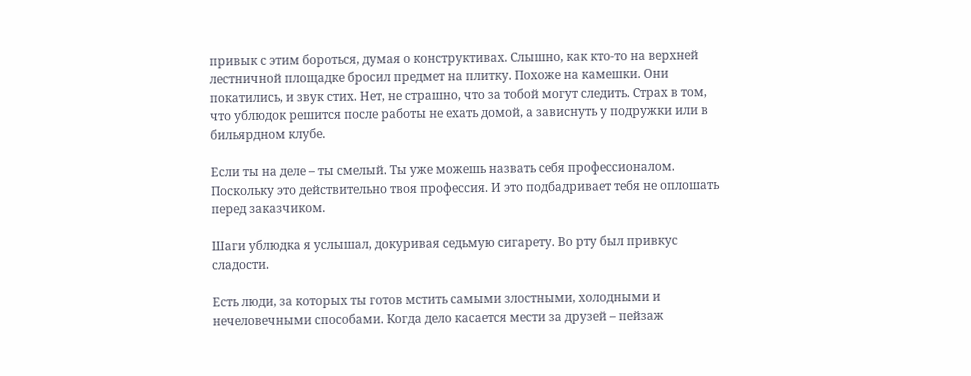привык с этим бороться, думая о конструктивах. Слышно, как кто-то на верхней лестничной площадке бросил предмет на плитку. Похоже на камешки. Они покатились, и звук стих. Нет, не страшно, что за тобой могут следить. Страх в том, что ублюдок решится после работы не ехать домой, а зависнуть у подружки или в бильярдном клубе.

Если ты на деле – ты смелый. Ты уже можешь назвать себя профессионалом. Поскольку это действительно твоя профессия. И это подбадривает тебя не оплошать перед заказчиком.

Шаги ублюдка я услышал, докуривая седьмую сигарету. Во рту был привкус сладости.

Есть люди, за которых ты готов мстить самыми злостными, холодными и нечеловечными способами. Когда дело касается мести за друзей – пейзаж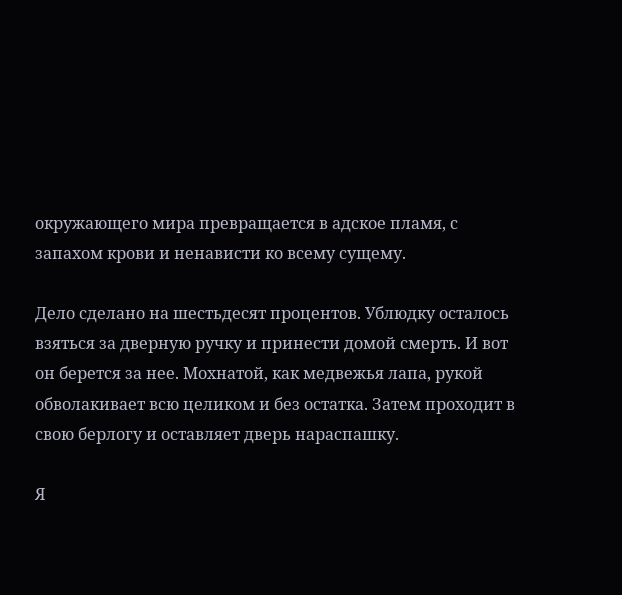окружающего мира превращается в адское пламя, с запахом крови и ненависти ко всему сущему.

Дело сделано на шестьдесят процентов. Ублюдку осталось взяться за дверную ручку и принести домой смерть. И вот он берется за нее. Мохнатой, как медвежья лапа, рукой обволакивает всю целиком и без остатка. Затем проходит в свою берлогу и оставляет дверь нараспашку.

Я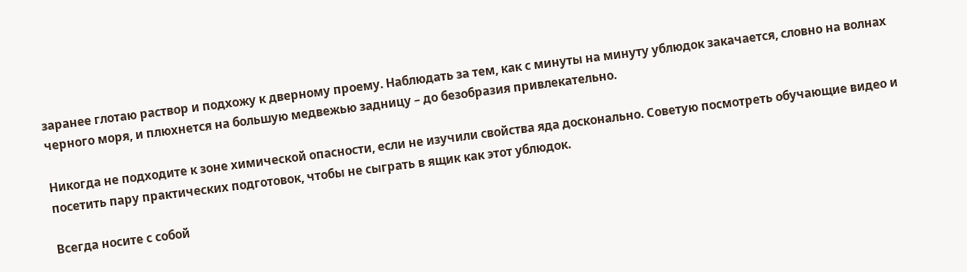заранее глотаю раствор и подхожу к дверному проему. Наблюдать за тем, как с минуты на минуту ублюдок закачается, словно на волнах черного моря, и плюхнется на большую медвежью задницу – до безобразия привлекательно.

Никогда не подходите к зоне химической опасности, если не изучили свойства яда досконально. Советую посмотреть обучающие видео и посетить пару практических подготовок, чтобы не сыграть в ящик как этот ублюдок.

Всегда носите с собой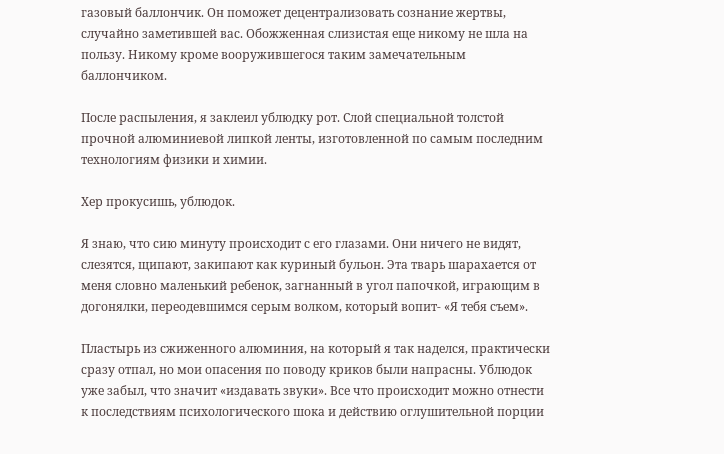газовый баллончик. Он поможет децентрализовать сознание жертвы, случайно заметившей вас. Обожженная слизистая еще никому не шла на пользу. Никому кроме вооружившегося таким замечательным баллончиком.

После распыления, я заклеил ублюдку рот. Слой специальной толстой прочной алюминиевой липкой ленты, изготовленной по самым последним технологиям физики и химии.

Хер прокусишь, ублюдок.

Я знаю, что сию минуту происходит с его глазами. Они ничего не видят, слезятся, щипают, закипают как куриный бульон. Эта тварь шарахается от меня словно маленький ребенок, загнанный в угол папочкой, играющим в догонялки, переодевшимся серым волком, который вопит- «Я тебя съем».

Пластырь из сжиженного алюминия, на который я так наделся, практически сразу отпал, но мои опасения по поводу криков были напрасны. Ублюдок уже забыл, что значит «издавать звуки». Все что происходит можно отнести к последствиям психологического шока и действию оглушительной порции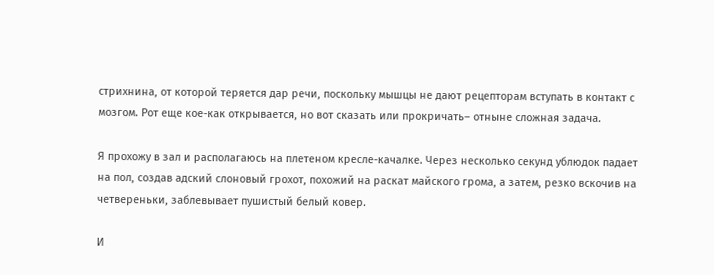стрихнина, от которой теряется дар речи, поскольку мышцы не дают рецепторам вступать в контакт с мозгом. Рот еще кое-как открывается, но вот сказать или прокричать– отныне сложная задача.

Я прохожу в зал и располагаюсь на плетеном кресле-качалке. Через несколько секунд ублюдок падает на пол, создав адский слоновый грохот, похожий на раскат майского грома, а затем, резко вскочив на четвереньки, заблевывает пушистый белый ковер.

И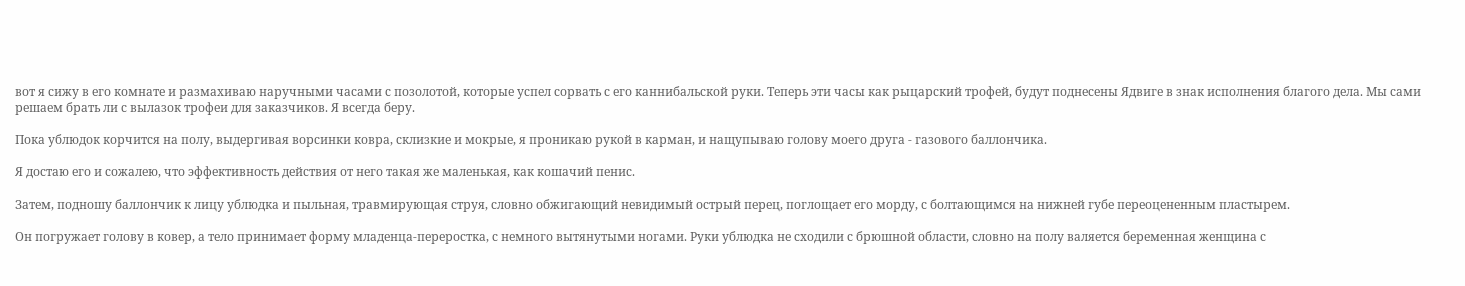вот я сижу в его комнате и размахиваю наручными часами с позолотой, которые успел сорвать с его каннибальской руки. Теперь эти часы как рыцарский трофей, будут поднесены Ядвиге в знак исполнения благого дела. Мы сами решаем брать ли с вылазок трофеи для заказчиков. Я всегда беру.

Пока ублюдок корчится на полу, выдергивая ворсинки ковра, склизкие и мокрые, я проникаю рукой в карман, и нащупываю голову моего друга - газового баллончика.

Я достаю его и сожалею, что эффективность действия от него такая же маленькая, как кошачий пенис.

Затем, подношу баллончик к лицу ублюдка и пыльная, травмирующая струя, словно обжигающий невидимый острый перец, поглощает его морду, с болтающимся на нижней губе переоцененным пластырем.

Он погружает голову в ковер, а тело принимает форму младенца-переростка, с немного вытянутыми ногами. Руки ублюдка не сходили с брюшной области, словно на полу валяется беременная женщина с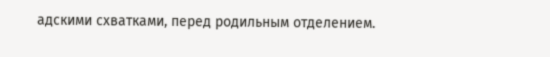адскими схватками, перед родильным отделением.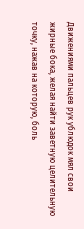Движениями пальцев рук ублюдок мял свои жирные бока, желая найти заветную целительную точку, нажав на которую, боль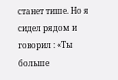станет тише. Но я сидел рядом и говорил : «Ты больше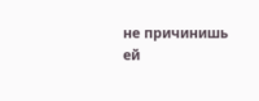не причинишь ей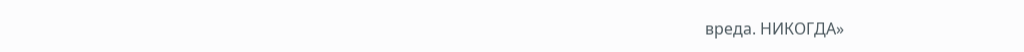вреда. НИКОГДА»